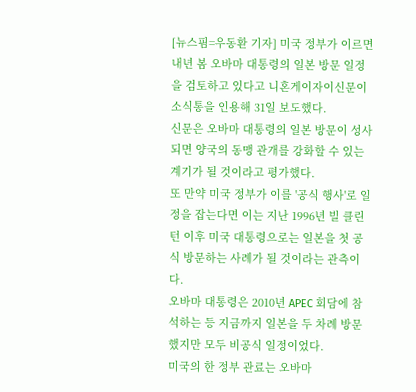[뉴스핌=우동환 기자] 미국 정부가 이르면 내년 봄 오바마 대통령의 일본 방문 일정을 검토하고 있다고 니혼게이자이신문이 소식통을 인용해 31일 보도했다.
신문은 오바마 대통령의 일본 방문이 성사되면 양국의 동맹 관개를 강화할 수 있는 계기가 될 것이라고 평가했다.
또 만약 미국 정부가 이를 '공식 행사'로 일정을 잡는다면 이는 지난 1996년 빌 클린턴 이후 미국 대통령으로는 일본을 첫 공식 방문하는 사례가 될 것이라는 관측이다.
오바마 대통령은 2010년 APEC 회담에 참석하는 등 지금까지 일본을 두 차례 방문했지만 모두 비공식 일정이었다.
미국의 한 정부 관료는 오바마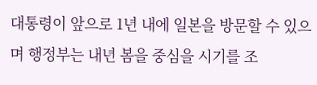대통령이 앞으로 1년 내에 일본을 방문할 수 있으며 행정부는 내년 봄을 중심을 시기를 조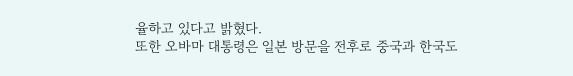율하고 있다고 밝혔다.
또한 오바마 대통령은 일본 방문을 전후로 중국과 한국도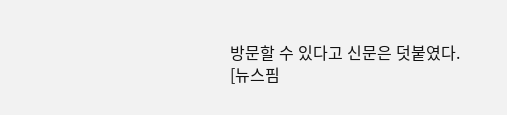방문할 수 있다고 신문은 덧붙였다.
[뉴스핌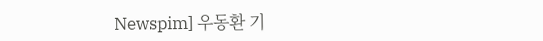Newspim] 우동환 기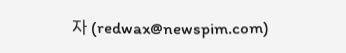자 (redwax@newspim.com)